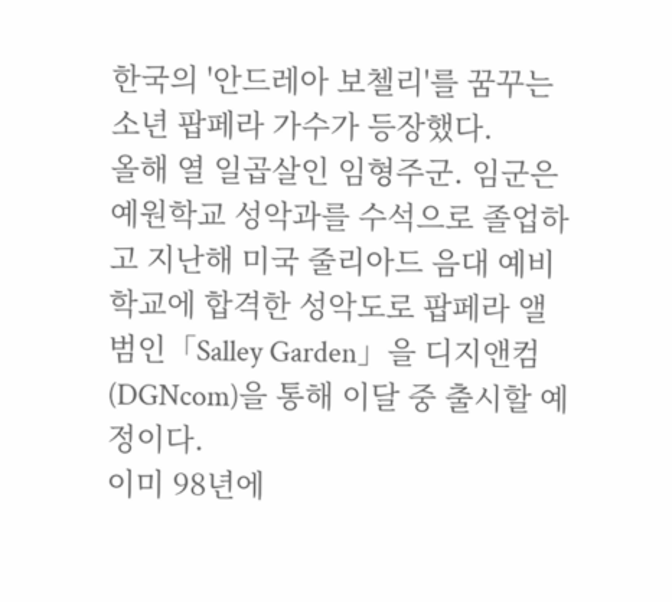한국의 '안드레아 보첼리'를 꿈꾸는 소년 팝페라 가수가 등장했다.
올해 열 일곱살인 임형주군. 임군은 예원학교 성악과를 수석으로 졸업하고 지난해 미국 줄리아드 음대 예비학교에 합격한 성악도로 팝페라 앨범인「Salley Garden」을 디지앤컴(DGNcom)을 통해 이달 중 출시할 예정이다.
이미 98년에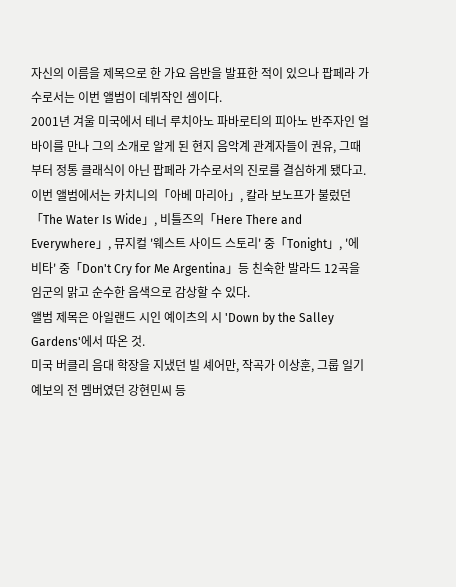자신의 이름을 제목으로 한 가요 음반을 발표한 적이 있으나 팝페라 가수로서는 이번 앨범이 데뷔작인 셈이다.
2001년 겨울 미국에서 테너 루치아노 파바로티의 피아노 반주자인 얼 바이를 만나 그의 소개로 알게 된 현지 음악계 관계자들이 권유, 그때부터 정통 클래식이 아닌 팝페라 가수로서의 진로를 결심하게 됐다고.
이번 앨범에서는 카치니의「아베 마리아」, 칼라 보노프가 불렀던「The Water Is Wide」, 비틀즈의「Here There and Everywhere」, 뮤지컬 '웨스트 사이드 스토리' 중「Tonight」, '에비타' 중「Don't Cry for Me Argentina」등 친숙한 발라드 12곡을 임군의 맑고 순수한 음색으로 감상할 수 있다.
앨범 제목은 아일랜드 시인 예이츠의 시 'Down by the Salley Gardens'에서 따온 것.
미국 버클리 음대 학장을 지냈던 빌 셰어만, 작곡가 이상훈, 그룹 일기예보의 전 멤버였던 강현민씨 등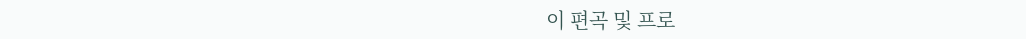이 편곡 및 프로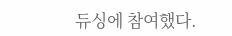듀싱에 참여했다.